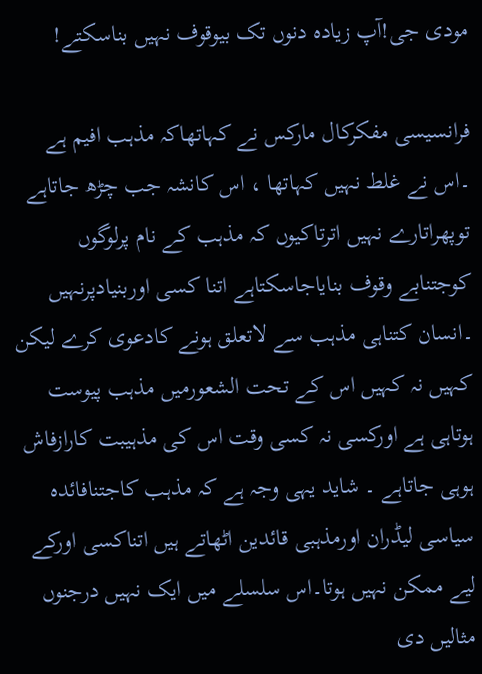مودی جی!آپ زیادہ دنوں تک بیوقوف نہیں بناسکتے!

فرانسیسی مفکرکال مارکس نے کہاتھاکہ مذہب افیم ہے ۔اس نے غلط نہیں کہاتھا ، اس کانشہ جب چڑھ جاتاہے توپھراتارے نہیں اترتاکیوں کہ مذہب کے نام پرلوگوں کوجتنابے وقوف بنایاجاسکتاہے اتنا کسی اوربنیادپرنہیں ۔انسان کتناہی مذہب سے لاتعلق ہونے کادعوی کرے لیکن کہیں نہ کہیں اس کے تحت الشعورمیں مذہب پیوست ہوتاہی ہے اورکسی نہ کسی وقت اس کی مذہیبت کارازفاش ہوہی جاتاہے ۔ شاید یہی وجہ ہے کہ مذہب کاجتنافائدہ سیاسی لیڈران اورمذہبی قائدین اٹھاتے ہیں اتناکسی اورکے لیے ممکن نہیں ہوتا۔اس سلسلے میں ایک نہیں درجنوں مثالیں دی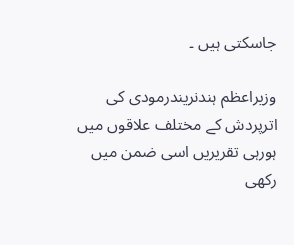جاسکتی ہیں ۔

وزیراعظم ہندنریندرمودی کی اترپردش کے مختلف علاقوں میں ہورہی تقریریں اسی ضمن میں رکھی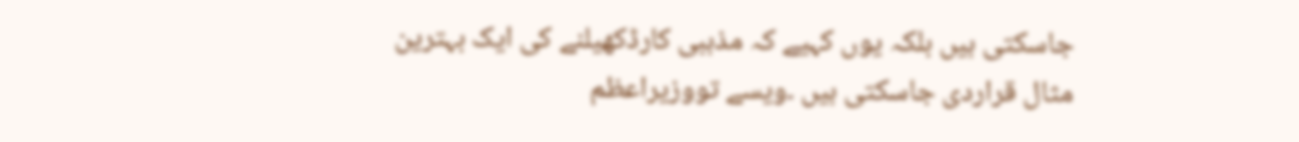جاسکتی ہیں بلکہ یوں کہیے کہ مذہبی کارڈکھیلنے کی ایک بہترین مثال قراردی جاسکتی ہیں ۔ویسے تووزیراعظم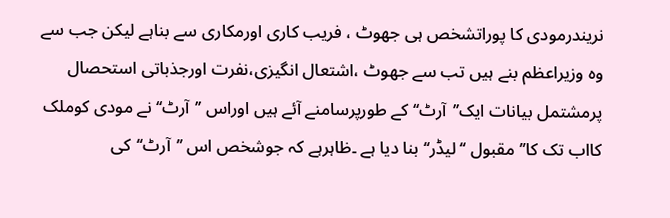نریندرمودی کا پوراتشخص ہی جھوٹ ، فریب کاری اورمکاری سے بناہے لیکن جب سے وہ وزیراعظم بنے ہیں تب سے جھوٹ ،اشتعال انگیزی،نفرت اورجذباتی استحصال پرمشتمل بیانات ایک’’آرٹ‘‘کے طورپرسامنے آئے ہیں اوراس ’’آرٹ‘‘نے مودی کوملک کااب تک کا’’مقبول ‘‘لیڈر‘‘ بنا دیا ہے ۔ظاہرہے کہ جوشخص اس ’’آرٹ‘‘کی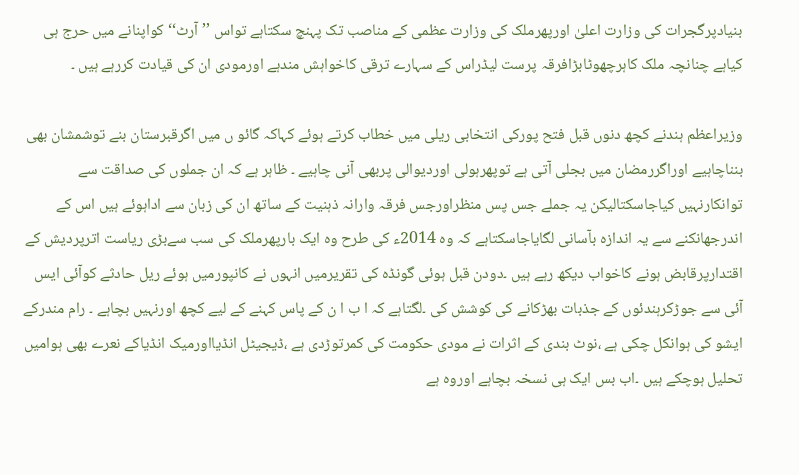بنیادپرگجرات کی وزارت اعلیٰ اورپھرملک کی وزارت عظمی کے مناصب تک پہنچ سکتاہے تواس ’’آرٹ‘‘کواپنانے میں حرج ہی کیاہے چنانچہ ملک کاہرچھوٹابڑافرقہ پرست لیڈراس کے سہارے ترقی کاخواہش مندہے اورمودی ان کی قیادت کررہے ہیں ۔

وزیراعظم ہندنے کچھ دنوں قبل فتح پورکی انتخابی ریلی میں خطاب کرتے ہوئے کہاکہ گائو ں میں اگرقبرستان بنے توشمشان بھی بنناچاہیے اوراگررمضان میں بجلی آتی ہے توپھرہولی اوردیوالی پربھی آنی چاہیے ۔ ظاہر ہے کہ ان جملوں کی صداقت سے توانکارنہیں کیاجاسکتالیکن یہ جملے جس پس منظراورجس فرقہ وارانہ ذہنیت کے ساتھ ان کی زبان سے اداہوئے ہیں اس کے اندرجھانکنے سے یہ اندازہ بآسانی لگایاجاسکتاہے کہ وہ 2014ء کی طرح وہ ایک بارپھرملک کی سب سےبڑی ریاست اترپردیش کے اقتدارپرقابض ہونے کاخواب دیکھ رہے ہیں ۔دودن قبل ہوئی گونڈہ کی تقریرمیں انہوں نے کانپورمیں ہوئے ریل حادثے کوآئی ایس آئی سے جوڑکرہندئوں کے جذبات بھڑکانے کی کوشش کی ۔لگتاہے کہ ا ب ا ن کے پاس کہنے کے لیے کچھ اورنہیں بچاہے ۔ رام مندرکے ایشو کی ہوانکل چکی ہے ،نوٹ بندی کے اثرات نے مودی حکومت کی کمرتوڑدی ہے ،ڈیجیٹل انڈیااورمیک انڈیاکے نعرے بھی ہوامیں تحلیل ہوچکے ہیں ۔اب بس ایک ہی نسخہ بچاہے اوروہ ہے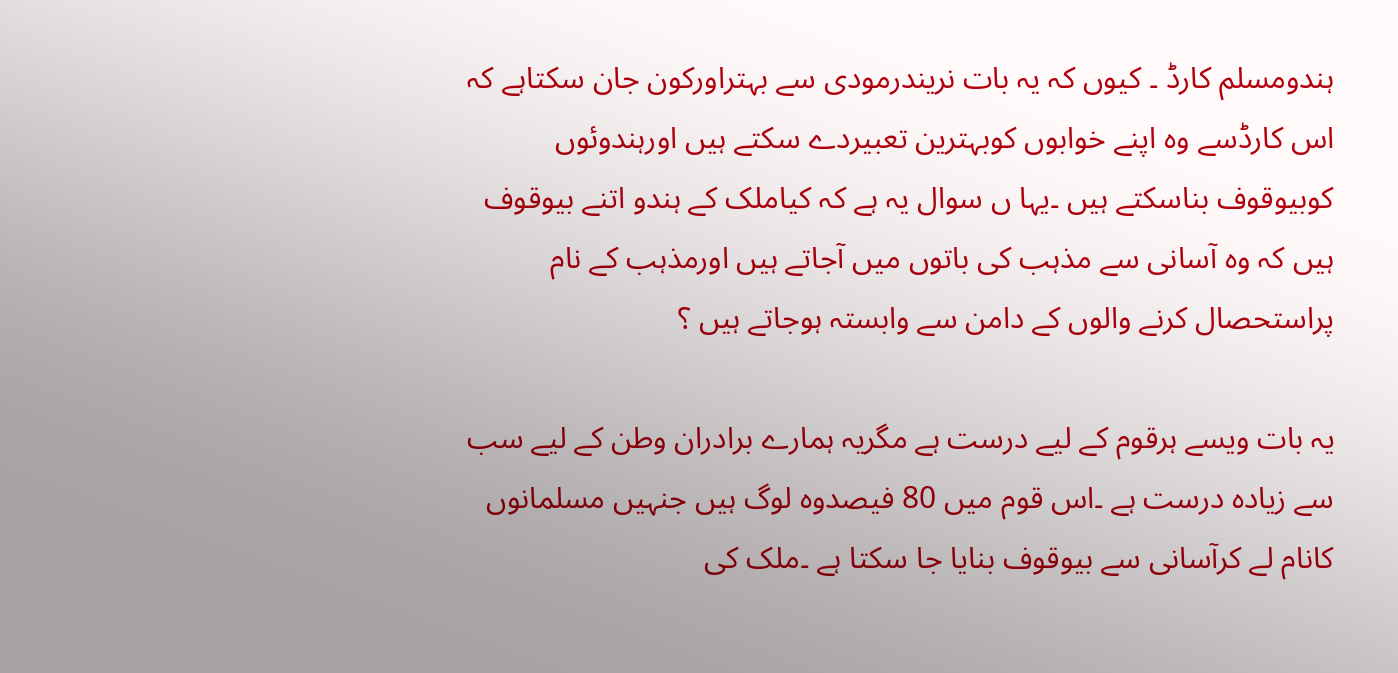ہندومسلم کارڈ ۔ کیوں کہ یہ بات نریندرمودی سے بہتراورکون جان سکتاہے کہ اس کارڈسے وہ اپنے خوابوں کوبہترین تعبیردے سکتے ہیں اورہندوئوں کوبیوقوف بناسکتے ہیں ۔یہا ں سوال یہ ہے کہ کیاملک کے ہندو اتنے بیوقوف ہیں کہ وہ آسانی سے مذہب کی باتوں میں آجاتے ہیں اورمذہب کے نام پراستحصال کرنے والوں کے دامن سے وابستہ ہوجاتے ہیں ؟

یہ بات ویسے ہرقوم کے لیے درست ہے مگریہ ہمارے برادران وطن کے لیے سب سے زیادہ درست ہے ۔اس قوم میں 80 فیصدوہ لوگ ہیں جنہیں مسلمانوں کانام لے کرآسانی سے بیوقوف بنایا جا سکتا ہے ۔ملک کی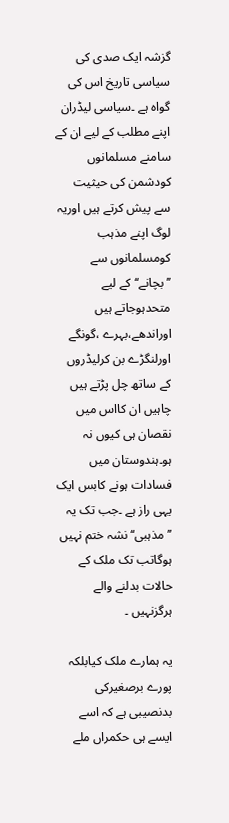گزشہ ایک صدی کی سیاسی تاریخ اس کی گواہ ہے ۔سیاسی لیڈران اپنے مطلب کے لیے ان کے سامنے مسلمانوں کودشمن کی حیثیت سے پیش کرتے ہیں اوریہ لوگ اپنے مذہب کومسلمانوں سے ’’بچانے‘‘کے لیے متحدہوجاتے ہیں اوراندھے،بہرے ،گونگے اورلنگڑے بن کرلیڈروں کے ساتھ چل پڑتے ہیں چاہیں ان کااس میں نقصان ہی کیوں نہ ہو۔ہندوستان میں فسادات ہونے کابس ایک یہی راز ہے ۔جب تک یہ ’’مذہبی‘‘نشہ ختم نہیں ہوگاتب تک ملک کے حالات بدلنے والے ہرگزنہیں ۔

یہ ہمارے ملک کیابلکہ پورے برصغیرکی بدنصیبی ہے کہ اسے ایسے ہی حکمراں ملے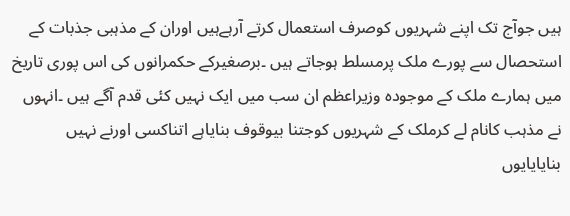ہیں جوآج تک اپنے شہریوں کوصرف استعمال کرتے آرہےہیں اوران کے مذہبی جذبات کے استحصال سے پورے ملک پرمسلط ہوجاتے ہیں ۔برصغیرکے حکمرانوں کی اس پوری تاریخ میں ہمارے ملک کے موجودہ وزیراعظم ان سب میں ایک نہیں کئی قدم آگے ہیں ۔انہوں نے مذہب کانام لے کرملک کے شہریوں کوجتنا بیوقوف بنایاہے اتناکسی اورنے نہیں بنایایایوں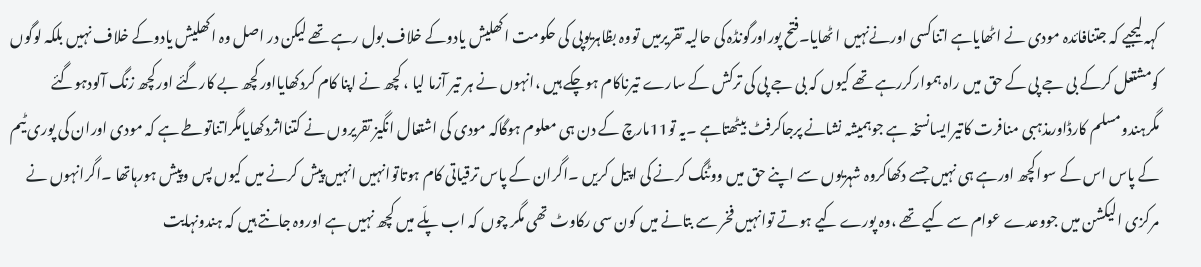کہہ لیجیے کہ جتنافائدہ مودی نے اٹھایاہے اتناکسی اورنےنہیں ا ٹھایا۔فتح پوراورگونڈہ کی حالیہ تقریرمیں تووہ بظاہریوپی کی حکومت اکھلیش یادوکے خلاف بول رہے تھے لیکن در اصل وہ اکھلیش یادوکے خلاف نہیں بلکہ لوگوں کومشتعل کرکے بی جے پی کے حق میں راہ ہموارکررہے تھے کیوں کہ بی جے پی کی ترکش کے سارے تیرناکام ہوچکے ہیں ،انہوں نے ہر تیر آزما لیا ، کچھ نے اپنا کام کردکھایااورکچھ بے کارگئے اورکچھ زنگ آلودہوگئے مگرہندومسلم کارڈاورمذہبی منافرت کاتیرایسانسخہ ہے جوہمیشہ نشانے پرجاکرفٹ بیٹھتاہے ۔یہ تو11مارچ کے دن ہی معلوم ہوگاکہ مودی کی اشتعال انگیز تقریروں نے کتنااثردکھایامگراتناتوطے ہے کہ مودی اوران کی پوری ٹیم کے پاس اس کے سواکچھ اورہے ہی نہیں جسے دکھاکروہ شہریوں سے اپنے حق میں ووٹنگ کرنے کی اپیل کریں ۔اگران کے پاس ترقیاتی کام ہوتاتوانہیں انہیں پیش کرنے میں کیوں پس وپیش ہورہاتھا ۔اگرانہوں نے مرکزی الیکشن میں جووعدے عوام سے کیے تھے ،وہ پورے کیے ہوتے توانہیں فخر سے بتانے میں کون سی رکاوٹ تھی مگر چوں کہ اب پلّے میں کچھ نہیں ہے اوروہ جانتے ہیں کہ ہندونہایت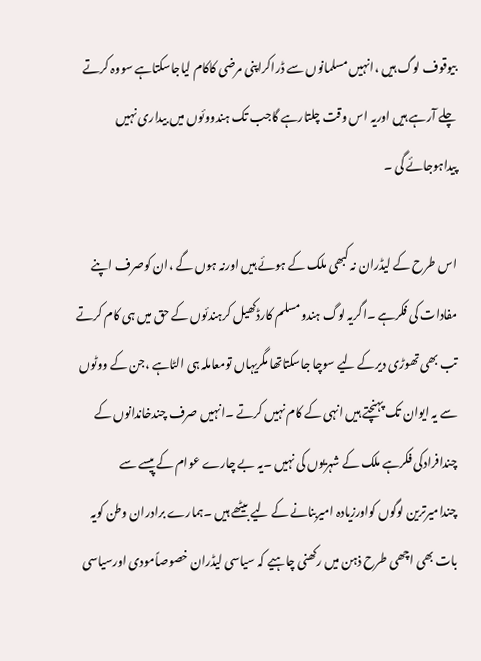بیوقوف لوگ ہیں ،انہیں مسلمانوں سے ڈراکراپنی مرضی کاکام لیاجاسکتاہے سووہ کرتے چلے آرہے ہیں اوریہ اس وقت چلتارہے گاجب تک ہندووئوں میں بیداری نہیں پیداہوجائے گی ۔

اس طرح کے لیڈران نہ کبھی ملک کے ہوئے ہیں اورنہ ہوں گے ،ان کوصرف اپنے مفادات کی فکرہے ۔اگریہ لوگ ہندومسلم کارڈکھیل کرہندئوں کے حق میں ہی کام کرتے تب بھی تھوڑی دیرکے لیے سوچا جاسکتاتھا مگریہاں تومعاملہ ہی الٹاہے ،جن کے ووٹوں سے یہ ایوان تک پہنچتے ہیں انہی کے کام نہیں کرتے ۔انہیں صرف چندخاندانوں کے چندافرادکی فکرہے ملک کے شہریوں کی نہیں ۔یہ بے چارے عوام کے پیسے سے چندامیرترین لوگوں کواورزیادہ امیربنانے کے لیے بیٹھے ہیں ۔ہمارے برادران وطن کویہ بات بھی اچھی طرح ذہن میں رکھنی چاہیے کہ سیاسی لیڈران خصوصاًمودی اورسیاسی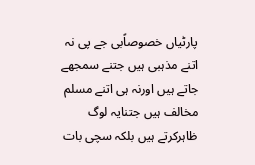پارٹیاں خصوصاًبی جے پی نہ اتنے مذہبی ہیں جتنے سمجھے جاتے ہیں اورنہ ہی اتنے مسلم مخالف ہیں جتنایہ لوگ ظاہرکرتے ہیں بلکہ سچی بات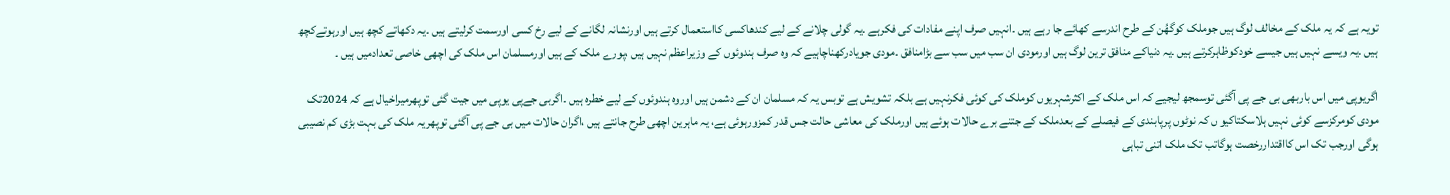تویہ ہے کہ یہ ملک کے مخالف لوگ ہیں جوملک کوگھُن کے طرح اندرسے کھائے جا رہے ہیں ۔انہیں صرف اپنے مفادات کی فکرہے ۔یہ گولی چلانے کے لیے کندھاکسی کااستعمال کرتے ہیں اورنشانہ لگانے کے لیے رخ کسی اورسمت کرلیتے ہیں ۔یہ دکھاتے کچھ ہیں اورہوتےکچھ ہیں ۔یہ ویسے نہیں ہیں جیسے خودکوظاہرکرتے ہیں ۔یہ دنیاکے منافق ترین لوگ ہیں اورمودی ان سب میں سب سے بڑامنافق ۔مودی جویادرکھناچاہیے کہ وہ صرف ہندوئوں کے وزیراعظم نہیں ہیں ،پورے ملک کے ہیں اورمسلمان اس ملک کی اچھی خاصی تعدادمیں ہیں ۔

اگریوپی میں اس باربھی بی جے پی آگئی توسمجھ لیجیے کہ اس ملک کے اکثرشہریوں کوملک کی کوئی فکرنہیں ہے بلکہ تشویش ہے توبس یہ کہ مسلمان ان کے دشمن ہیں اوروہ ہندوئوں کے لیے خطرہ ہیں ۔اگربی جےپی یوپی میں جیت گئی توپھرمیراخیال ہے کہ 2024تک مودی کومرکزسے کوئی نہیں ہلاسکتاکیو ں کہ نوٹوں پرپابندی کے فیصلے کے بعدملک کے جتنے برے حالات ہوئے ہیں اورملک کی معاشی حالت جس قدر کمزورہوئی ہے، یہ ماہرین اچھی طرح جانتے ہیں ،اگران حالات میں بی جے پی آگئی توپھریہ ملک کی بہت بڑی کم نصیبی ہوگی اورجب تک اس کااقتداررخصت ہوگاتب تک ملک اتنی تباہی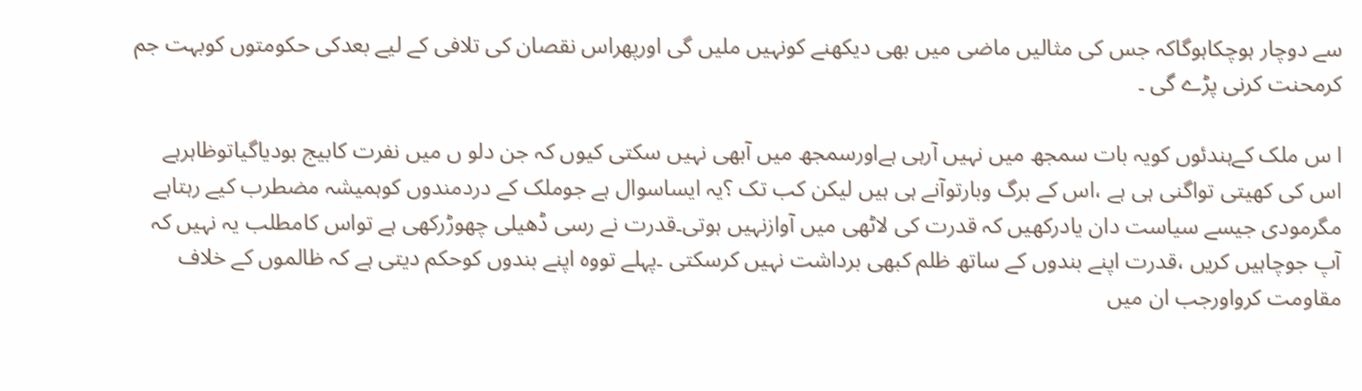سے دوچار ہوچکاہوگاکہ جس کی مثالیں ماضی میں بھی دیکھنے کونہیں ملیں گی اورپھراس نقصان کی تلافی کے لیے بعدکی حکومتوں کوبہت جم کرمحنت کرنی پڑے گی ۔

ا س ملک کےہندئوں کویہ بات سمجھ میں نہیں آرہی ہےاورسمجھ میں آبھی نہیں سکتی کیوں کہ جن دلو ں میں نفرت کابیج بودیاگیاتوظاہرہے اس کی کھیتی تواگنی ہی ہے ،اس کے برگ وبارتوآنے ہی ہیں لیکن کب تک ؟یہ ایساسوال ہے جوملک کے دردمندوں کوہمیشہ مضطرب کیے رہتاہے مگرمودی جیسے سیاست دان یادرکھیں کہ قدرت کی لاٹھی میں آوازنہیں ہوتی۔قدرت نے رسی ڈھیلی چھوڑرکھی ہے تواس کامطلب یہ نہیں کہ آپ جوچاہیں کریں ،قدرت اپنے بندوں کے ساتھ ظلم کبھی برداشت نہیں کرسکتی ۔پہلے تووہ اپنے بندوں کوحکم دیتی ہے کہ ظالموں کے خلاف مقاومت کرواورجب ان میں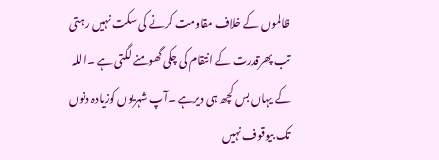ظالموں کے خلاف مقاومت کرنے کی سکت نہیں رہتی تب پھرقدرت کے انتقام کی چکی گھومنے لگتی ہے ۔اللہ کے یہاں بس کچھ ہی دیرہے ۔آپ شہریوں کوزیادہ دنوں تک بیوقوف نہیں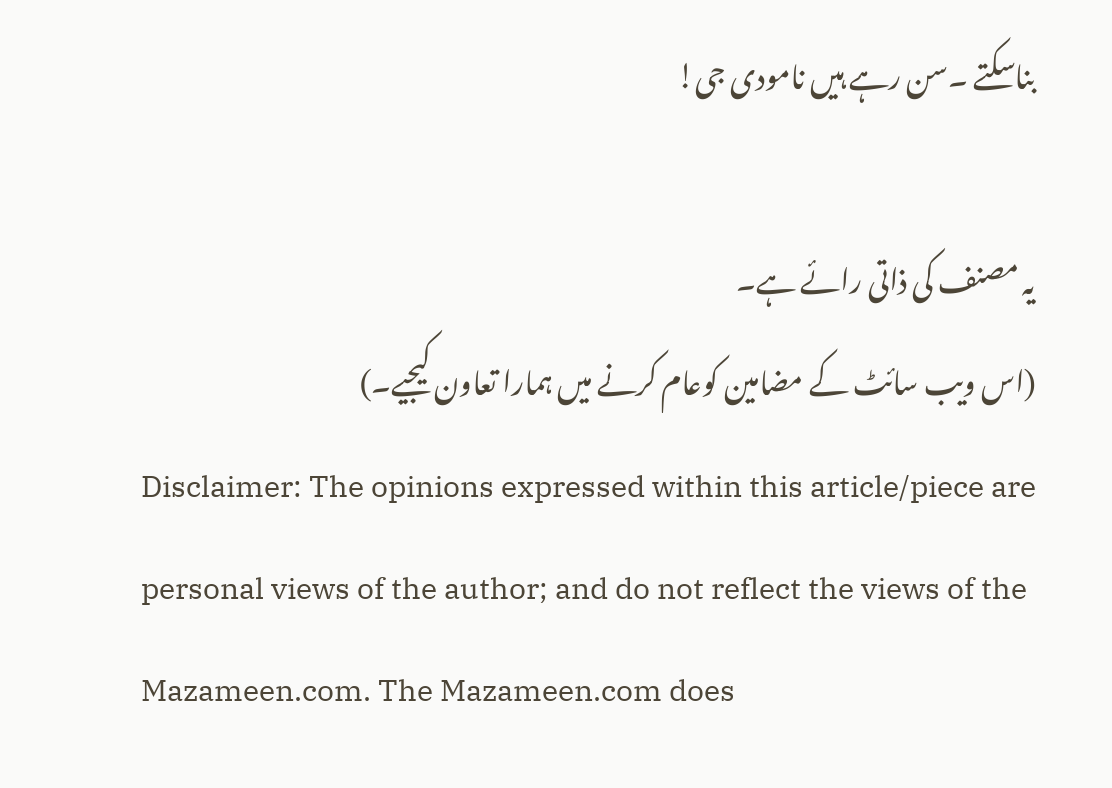بناسکتے ۔سن رہے ہیں نامودی جی!

یہ مصنف کی ذاتی رائے ہے۔
(اس ویب سائٹ کے مضامین کوعام کرنے میں ہمارا تعاون کیجیے۔)
Disclaimer: The opinions expressed within this article/piece are personal views of the author; and do not reflect the views of the Mazameen.com. The Mazameen.com does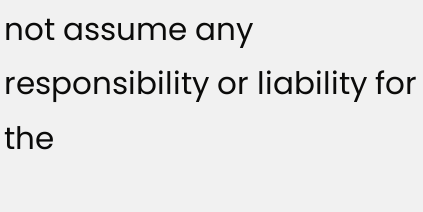not assume any responsibility or liability for the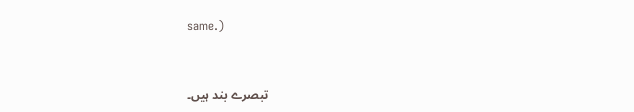same.)


تبصرے بند ہیں۔